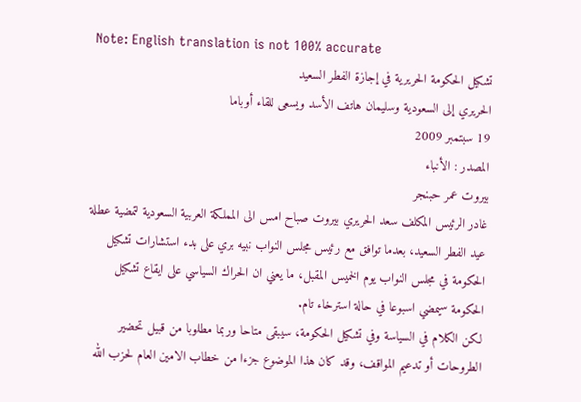Note: English translation is not 100% accurate
تشكيل الحكومة الحريرية في إجازة الفطر السعيد
الحريري إلى السعودية وسليمان هاتف الأسد ويسعى للقاء أوباما
19 سبتمبر 2009
المصدر : الأنباء
بيروت عمر حبنجر
غادر الرئيس المكلف سعد الحريري بيروت صباح امس الى المملكة العربية السعودية لتمضية عطلة عيد الفطر السعيد، بعدما توافق مع رئيس مجلس النواب نبيه بري على بدء استشارات تشكيل الحكومة في مجلس النواب يوم الخميس المقبل، ما يعني ان الحراك السياسي على ايقاع تشكيل الحكومة سيمضي اسبوعا في حالة استرخاء تام.
لكن الكلام في السياسة وفي تشكيل الحكومة، سيبقى متاحا وربما مطلوبا من قبيل تحضير الطروحات أو تدعيم المواقف، وقد كان هذا الموضوع جزءا من خطاب الامين العام لحزب الله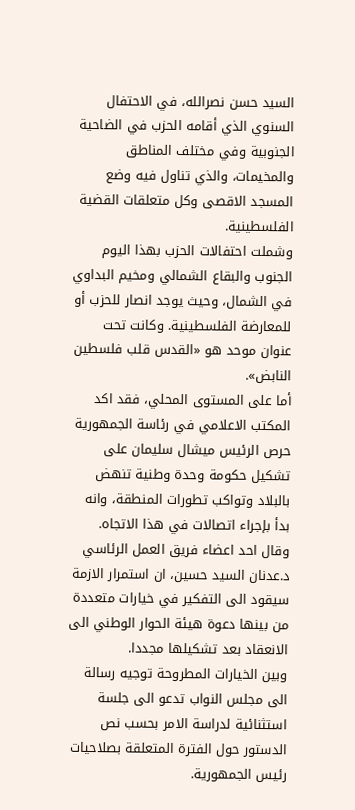السيد حسن نصرالله، في الاحتفال السنوي الذي أقامه الحزب في الضاحية الجنوبية وفي مختلف المناطق والمخيمات، والذي تناول فيه وضع المسجد الاقصى وكل متعلقات القضية الفلسطينية.
وشملت احتفالات الحزب بهذا اليوم الجنوب والبقاع الشمالي ومخيم البداوي في الشمال، وحيث يوجد انصار للحزب أو للمعارضة الفلسطينية. وكانت تحت عنوان موحد هو «القدس قلب فلسطين النابض».
أما على المستوى المحلي، فقد اكد المكتب الاعلامي في رئاسة الجمهورية حرص الرئيس ميشال سليمان على تشكيل حكومة وحدة وطنية تنهض بالبلاد وتواكب تطورات المنطقة، وانه بدأ بإجراء اتصالات في هذا الاتجاه.
وقال احد اعضاء فريق العمل الرئاسي د.عدنان السيد حسين، ان استمرار الازمة سيقود الى التفكير في خيارات متعددة من بينها دعوة هيئة الحوار الوطني الى الانعقاد بعد تشكيلها مجددا.
وبين الخيارات المطروحة توجيه رسالة الى مجلس النواب تدعو الى جلسة استثنائية لدراسة الامر بحسب نص الدستور حول الفترة المتعلقة بصلاحيات رئيس الجمهورية.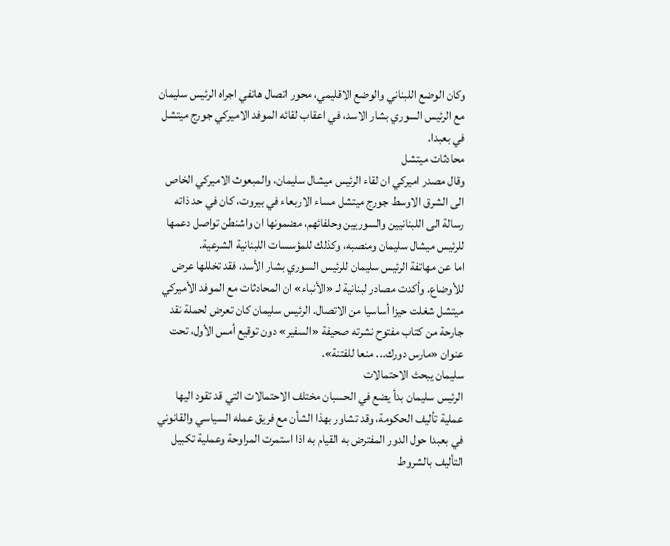وكان الوضع اللبناني والوضع الاقليمي، محور اتصال هاتفي اجراه الرئيس سليمان مع الرئيس السوري بشار الاسد، في اعقاب لقائه الموفد الاميركي جورج ميتشل في بعبدا.
محادثات ميتشل
وقال مصدر اميركي ان لقاء الرئيس ميشال سليمان، والمبعوث الاميركي الخاص الى الشرق الاوسط جورج ميتشل مساء الاربعاء في بيروت، كان في حد ذاته رسالة الى اللبنانيين والسوريين وحلفائهم، مضمونها ان واشنطن تواصل دعمها للرئيس ميشال سليمان ومنصبه، وكذلك للمؤسسات اللبنانية الشرعية.
اما عن مهاتفة الرئيس سليمان للرئيس السوري بشار الأسد، فقد تخللها عرض للأوضاع. وأكدت مصادر لبنانية لـ «الأنباء» ان المحادثات مع الموفد الأميركي ميتشل شغلت حيزا أساسيا من الاتصال. الرئيس سليمان كان تعرض لحملة نقد جارحة من كتاب مفتوح نشرته صحيفة «السفير» دون توقيع أمس الأول، تحت عنوان «مارس دورك... منعا للفتنة».
سليمان يبحث الاحتمالات
الرئيس سليمان بدأ يضع في الحسبان مختلف الاحتمالات التي قد تقود اليها عملية تأليف الحكومة، وقد تشاور بهذا الشأن مع فريق عمله السياسي والقانوني في بعبدا حول الدور المفترض به القيام به اذا استمرت المراوحة وعملية تكبيل التأليف بالشروط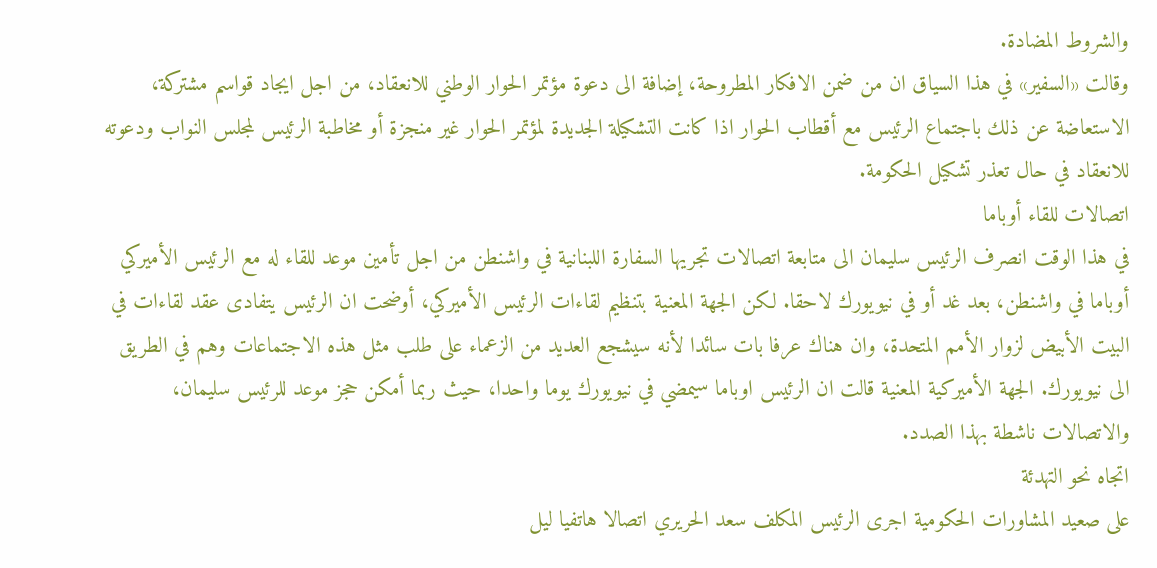والشروط المضادة.
وقالت «السفير» في هذا السياق ان من ضمن الافكار المطروحة، إضافة الى دعوة مؤتمر الحوار الوطني للانعقاد، من اجل ايجاد قواسم مشتركة، الاستعاضة عن ذلك باجتماع الرئيس مع أقطاب الحوار اذا كانت التشكيلة الجديدة لمؤتمر الحوار غير منجزة أو مخاطبة الرئيس لمجلس النواب ودعوته للانعقاد في حال تعذر تشكيل الحكومة.
اتصالات للقاء أوباما
في هذا الوقت انصرف الرئيس سليمان الى متابعة اتصالات تجريها السفارة اللبنانية في واشنطن من اجل تأمين موعد للقاء له مع الرئيس الأميركي أوباما في واشنطن، بعد غد أو في نيويورك لاحقا. لكن الجهة المعنية بتنظيم لقاءات الرئيس الأميركي، أوضحت ان الرئيس يتفادى عقد لقاءات في البيت الأبيض لزوار الأمم المتحدة، وان هناك عرفا بات سائدا لأنه سيشجع العديد من الزعماء على طلب مثل هذه الاجتماعات وهم في الطريق الى نيويورك. الجهة الأميركية المعنية قالت ان الرئيس اوباما سيمضي في نيويورك يوما واحدا، حيث ربما أمكن حجز موعد للرئيس سليمان، والاتصالات ناشطة بهذا الصدد.
اتجاه نحو التهدئة
على صعيد المشاورات الحكومية اجرى الرئيس المكلف سعد الحريري اتصالا هاتفيا ليل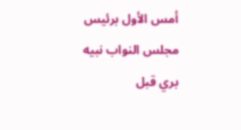أمس الأول برئيس مجلس النواب نبيه بري قبل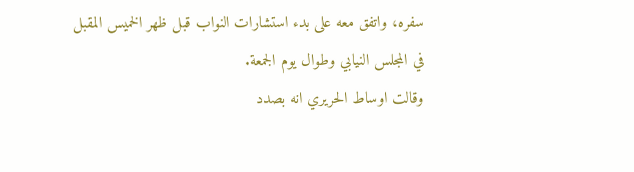سفره، واتفق معه على بدء استشارات النواب قبل ظهر الخميس المقبل في المجلس النيابي وطوال يوم الجمعة.
وقالت اوساط الحريري انه بصدد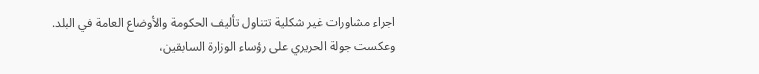اجراء مشاورات غير شكلية تتناول تأليف الحكومة والأوضاع العامة في البلد.
وعكست جولة الحريري على رؤساء الوزارة السابقين،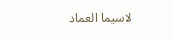لاسيما العماد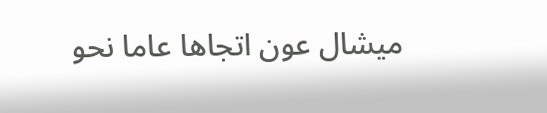ميشال عون اتجاها عاما نحو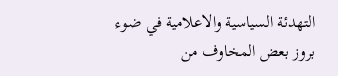التهدئة السياسية والاعلامية في ضوء بروز بعض المخاوف من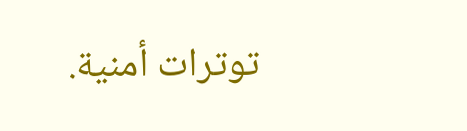توترات أمنية.